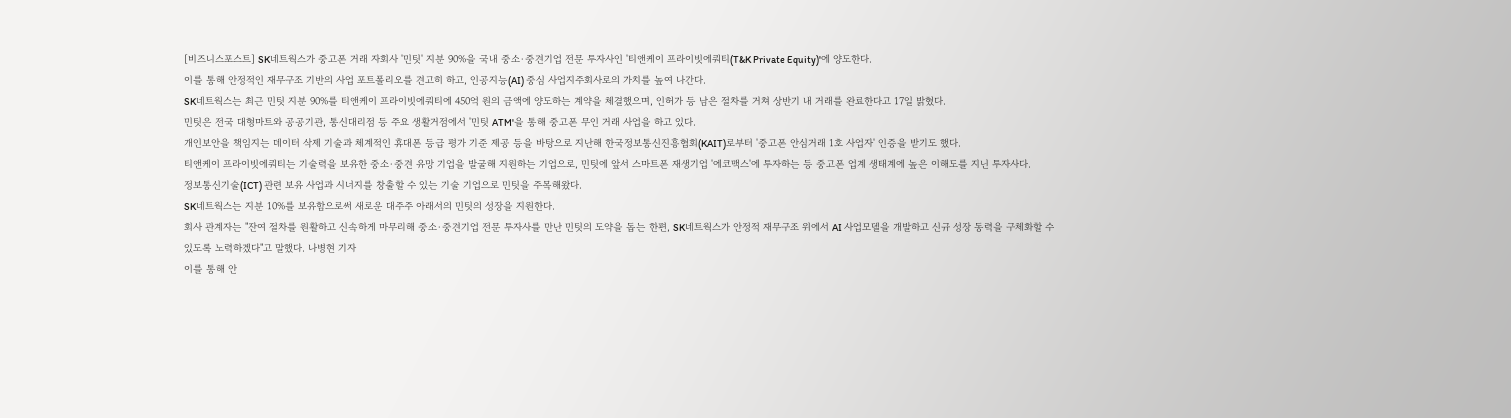[비즈니스포스트] SK네트웍스가 중고폰 거래 자회사 '민팃' 지분 90%을 국내 중소·중견기업 전문 투자사인 '티앤케이 프라이빗에쿼티(T&K Private Equity)'에 양도한다.
이를 통해 안정적인 재무구조 기반의 사업 포트폴리오를 견고히 하고, 인공지능(AI) 중심 사업지주회사로의 가치를 높여 나간다.
SK네트웍스는 최근 민팃 지분 90%를 티앤케이 프라이빗에쿼티에 450억 원의 금액에 양도하는 계약을 체결했으며, 인허가 등 남은 절차를 거쳐 상반기 내 거래를 완료한다고 17일 밝혔다.
민팃은 전국 대형마트와 공공기관, 통신대리점 등 주요 생활거점에서 '민팃 ATM'을 통해 중고폰 무인 거래 사업을 하고 있다.
개인보안을 책임지는 데이터 삭제 기술과 체계적인 휴대폰 등급 평가 기준 제공 등을 바탕으로 지난해 한국정보통신진흥협회(KAIT)로부터 '중고폰 안심거래 1호 사업자' 인증을 받기도 했다.
티앤케이 프라이빗에쿼티는 기술력을 보유한 중소·중견 유망 기업을 발굴해 지원하는 기업으로, 민팃에 앞서 스마트폰 재생기업 '에코맥스'에 투자하는 등 중고폰 업계 생태계에 높은 이해도를 지닌 투자사다.
정보통신기술(ICT) 관련 보유 사업과 시너지를 창출할 수 있는 기술 기업으로 민팃을 주목해왔다.
SK네트웍스는 지분 10%를 보유함으로써 새로운 대주주 아래서의 민팃의 성장을 지원한다.
회사 관계자는 "잔여 절차를 원활하고 신속하게 마무리해 중소·중견기업 전문 투자사를 만난 민팃의 도약을 돕는 한편, SK네트웍스가 안정적 재무구조 위에서 AI 사업모델을 개발하고 신규 성장 동력을 구체화할 수 있도록 노력하겠다"고 말했다. 나병현 기자
이를 통해 안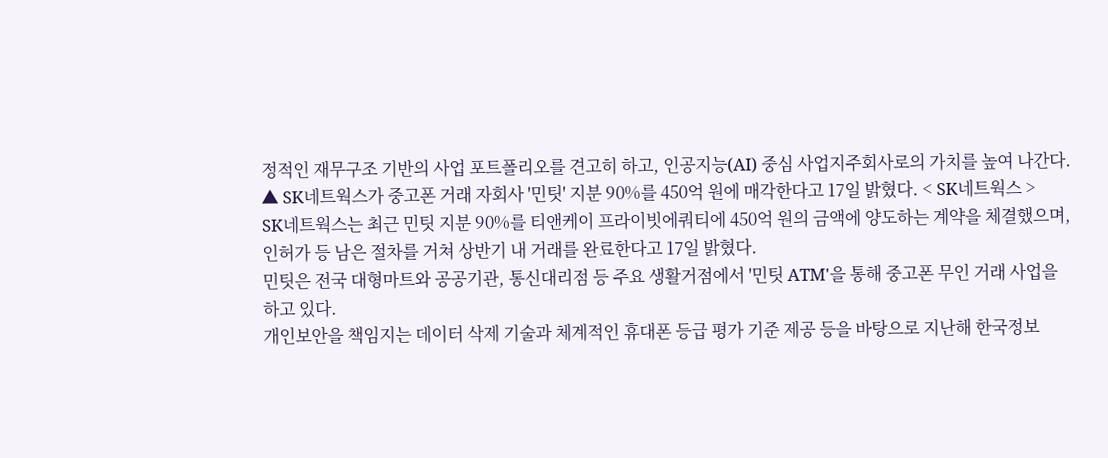정적인 재무구조 기반의 사업 포트폴리오를 견고히 하고, 인공지능(AI) 중심 사업지주회사로의 가치를 높여 나간다.
▲ SK네트웍스가 중고폰 거래 자회사 '민팃' 지분 90%를 450억 원에 매각한다고 17일 밝혔다. < SK네트웍스 >
SK네트웍스는 최근 민팃 지분 90%를 티앤케이 프라이빗에쿼티에 450억 원의 금액에 양도하는 계약을 체결했으며, 인허가 등 남은 절차를 거쳐 상반기 내 거래를 완료한다고 17일 밝혔다.
민팃은 전국 대형마트와 공공기관, 통신대리점 등 주요 생활거점에서 '민팃 ATM'을 통해 중고폰 무인 거래 사업을 하고 있다.
개인보안을 책임지는 데이터 삭제 기술과 체계적인 휴대폰 등급 평가 기준 제공 등을 바탕으로 지난해 한국정보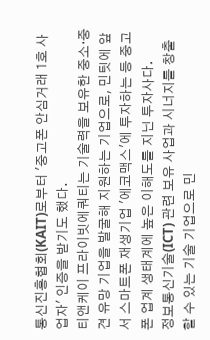통신진흥협회(KAIT)로부터 '중고폰 안심거래 1호 사업자' 인증을 받기도 했다.
티앤케이 프라이빗에쿼티는 기술력을 보유한 중소·중견 유망 기업을 발굴해 지원하는 기업으로, 민팃에 앞서 스마트폰 재생기업 '에코맥스'에 투자하는 등 중고폰 업계 생태계에 높은 이해도를 지닌 투자사다.
정보통신기술(ICT) 관련 보유 사업과 시너지를 창출할 수 있는 기술 기업으로 민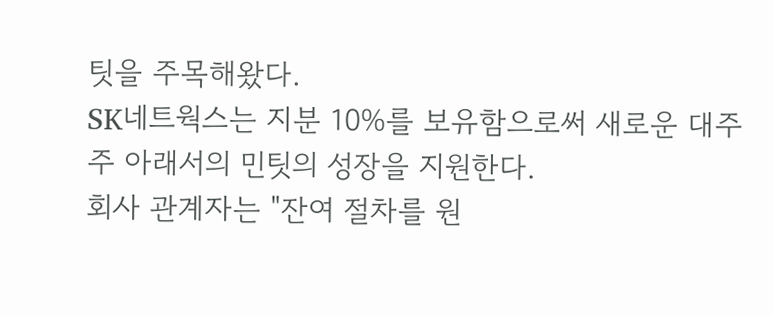팃을 주목해왔다.
SK네트웍스는 지분 10%를 보유함으로써 새로운 대주주 아래서의 민팃의 성장을 지원한다.
회사 관계자는 "잔여 절차를 원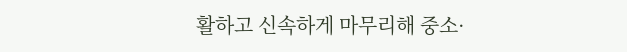활하고 신속하게 마무리해 중소·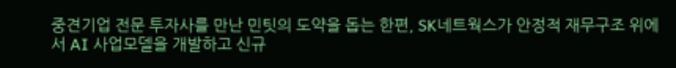중견기업 전문 투자사를 만난 민팃의 도약을 돕는 한편, SK네트웍스가 안정적 재무구조 위에서 AI 사업모델을 개발하고 신규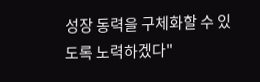성장 동력을 구체화할 수 있도록 노력하겠다"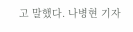고 말했다. 나병현 기자